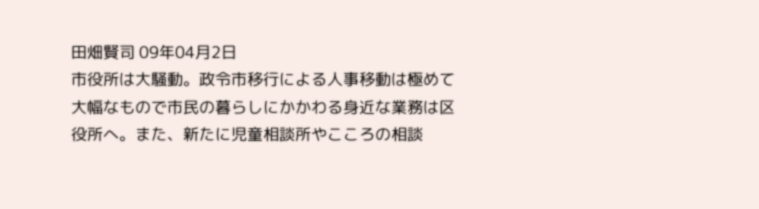田畑賢司 09年04月2日
市役所は大騒動。政令市移行による人事移動は極めて大幅なもので市民の暮らしにかかわる身近な業務は区役所へ。また、新たに児童相談所やこころの相談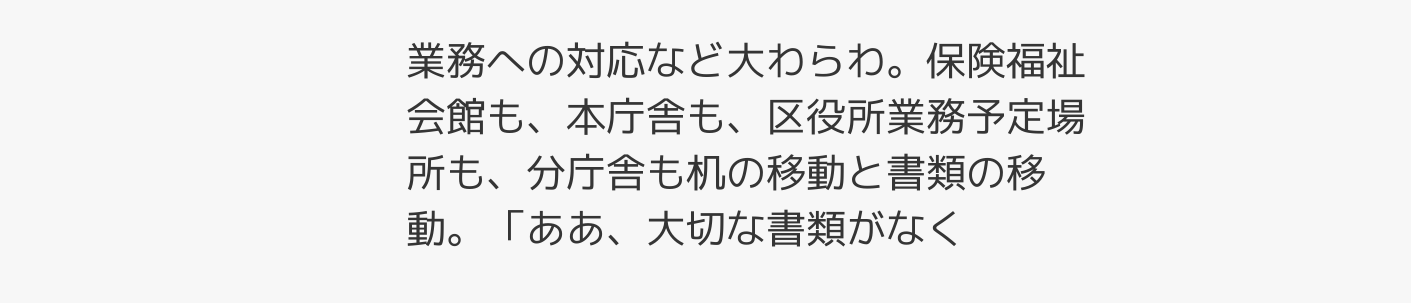業務への対応など大わらわ。保険福祉会館も、本庁舎も、区役所業務予定場所も、分庁舎も机の移動と書類の移動。「ああ、大切な書類がなく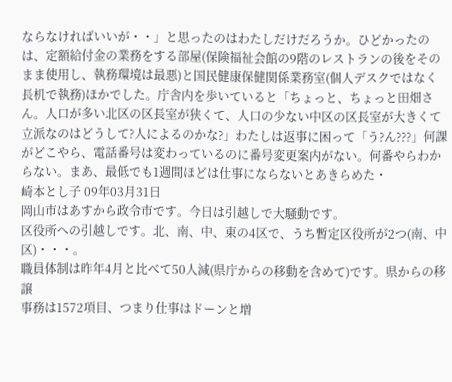ならなければいいが・・」と思ったのはわたしだけだろうか。ひどかったのは、定額給付金の業務をする部屋(保険福祉会館の9階のレストランの後をそのまま使用し、執務環境は最悪)と国民健康保健関係業務室(個人デスクではなく長机で執務)ほかでした。庁舎内を歩いていると「ちょっと、ちょっと田畑さん。人口が多い北区の区長室が狭くて、人口の少ない中区の区長室が大きくて立派なのはどうして?人によるのかな?」わたしは返事に困って「う?ん???」何課がどこやら、電話番号は変わっているのに番号変更案内がない。何番やらわからない。まあ、最低でも1週間ほどは仕事にならないとあきらめた・
崎本とし子 09年03月31日
岡山市はあすから政令市です。今日は引越しで大騒動です。
区役所への引越しです。北、南、中、東の4区で、うち暫定区役所が2つ(南、中区)・・・。
職員体制は昨年4月と比べて50人減(県庁からの移動を含めて)です。県からの移譲
事務は1572項目、つまり仕事はドーンと増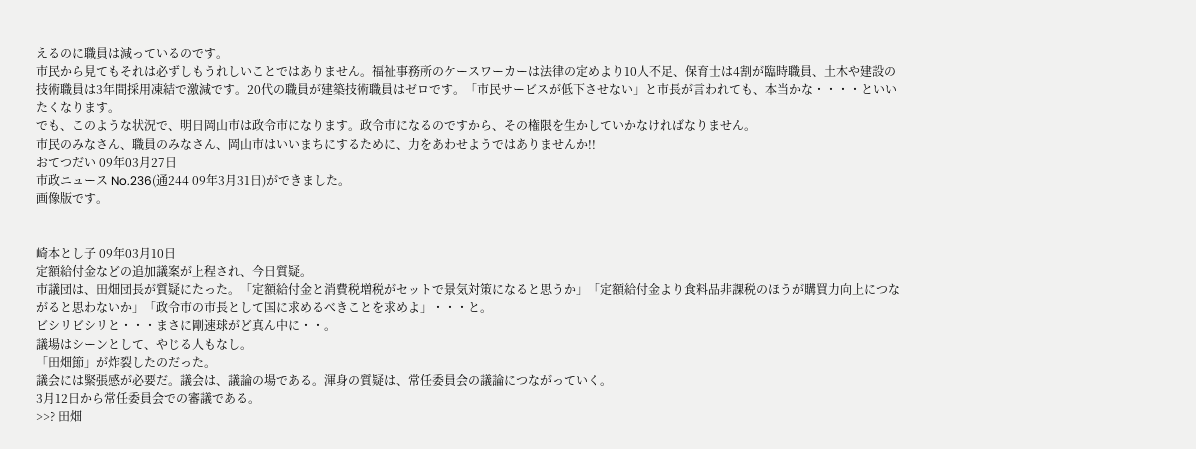えるのに職員は減っているのです。
市民から見てもそれは必ずしもうれしいことではありません。福祉事務所のケースワーカーは法律の定めより10人不足、保育士は4割が臨時職員、土木や建設の技術職員は3年間採用凍結で激減です。20代の職員が建築技術職員はゼロです。「市民サービスが低下させない」と市長が言われても、本当かな・・・・といいたくなります。
でも、このような状況で、明日岡山市は政令市になります。政令市になるのですから、その権限を生かしていかなければなりません。
市民のみなさん、職員のみなさん、岡山市はいいまちにするために、力をあわせようではありませんか!!
おてつだい 09年03月27日
市政ニュース No.236(通244 09年3月31日)ができました。
画像版です。


崎本とし子 09年03月10日
定額給付金などの追加議案が上程され、今日質疑。
市議団は、田畑団長が質疑にたった。「定額給付金と消費税増税がセットで景気対策になると思うか」「定額給付金より食料品非課税のほうが購買力向上につながると思わないか」「政令市の市長として国に求めるべきことを求めよ」・・・と。
ビシリビシリと・・・まさに剛速球がど真ん中に・・。
議場はシーンとして、やじる人もなし。
「田畑節」が炸裂したのだった。
議会には緊張感が必要だ。議会は、議論の場である。渾身の質疑は、常任委員会の議論につながっていく。
3月12日から常任委員会での審議である。
>>? 田畑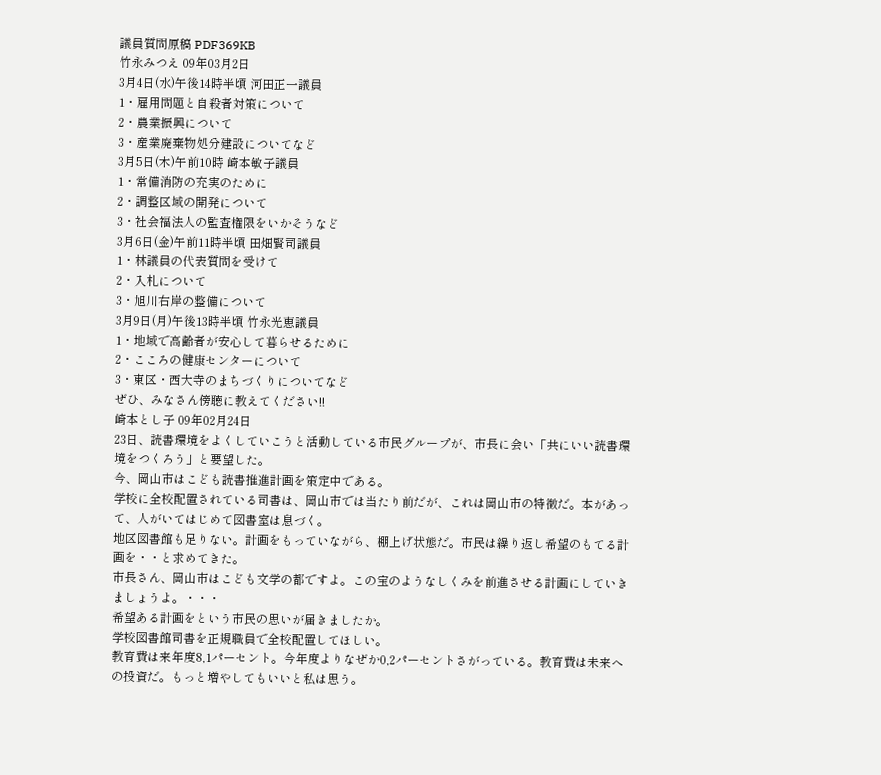議員質問原稿 PDF369KB
竹永みつえ 09年03月2日
3月4日(水)午後14時半頃 河田正一議員
1・雇用問題と自殺者対策について
2・農業振興について
3・産業廃棄物処分建設についてなど
3月5日(木)午前10時 崎本敏子議員
1・常備消防の充実のために
2・調整区域の開発について
3・社会福法人の監査権限をいかそうなど
3月6日(金)午前11時半頃 田畑賢司議員
1・林議員の代表質問を受けて
2・入札について
3・旭川右岸の整備について
3月9日(月)午後13時半頃 竹永光恵議員
1・地域で高齢者が安心して暮らせるために
2・こころの健康センターについて
3・東区・西大寺のまちづくりについてなど
ぜひ、みなさん傍聴に教えてください!!
崎本とし子 09年02月24日
23日、読書環境をよくしていこうと活動している市民グループが、市長に会い「共にいい読書環境をつくろう」と要望した。
今、岡山市はこども読書推進計画を策定中である。
学校に全校配置されている司書は、岡山市では当たり前だが、これは岡山市の特徴だ。本があって、人がいてはじめて図書室は息づく。
地区図書館も足りない。計画をもっていながら、棚上げ状態だ。市民は繰り返し希望のもてる計画を・・と求めてきた。
市長さん、岡山市はこども文学の都ですよ。この宝のようなしくみを前進させる計画にしていきましょうよ。・・・
希望ある計画をという市民の思いが届きましたか。
学校図書館司書を正規職員で全校配置してほしい。
教育費は来年度8,1パーセント。今年度よりなぜか0,2パーセントさがっている。教育費は未来への投資だ。もっと増やしてもいいと私は思う。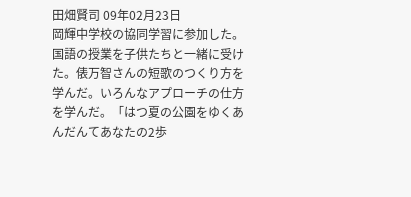田畑賢司 09年02月23日
岡輝中学校の協同学習に参加した。国語の授業を子供たちと一緒に受けた。俵万智さんの短歌のつくり方を学んだ。いろんなアプローチの仕方を学んだ。「はつ夏の公園をゆくあんだんてあなたの2歩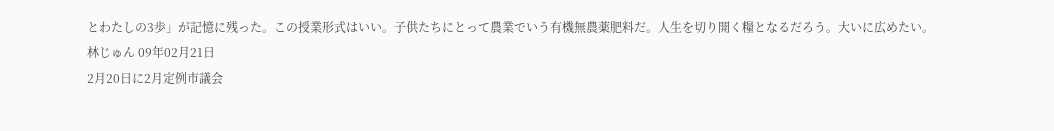とわたしの3歩」が記憶に残った。この授業形式はいい。子供たちにとって農業でいう有機無農薬肥料だ。人生を切り開く糧となるだろう。大いに広めたい。
林じゅん 09年02月21日
2月20日に2月定例市議会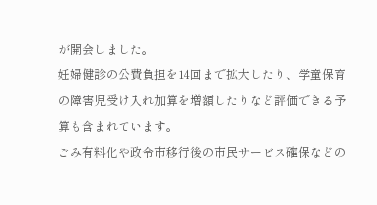が開会しました。
妊婦健診の公費負担を14回まで拡大したり、学童保育の障害児受け入れ加算を増額したりなど評価できる予算も含まれています。
ごみ有料化や政令市移行後の市民サービス確保などの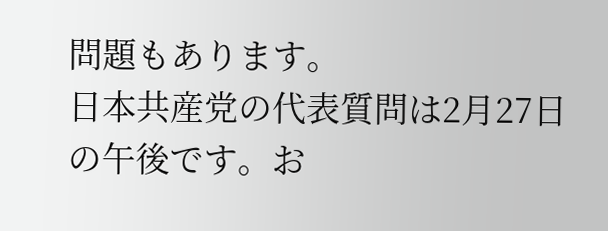問題もあります。
日本共産党の代表質問は2月27日の午後です。お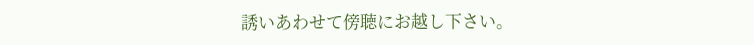誘いあわせて傍聴にお越し下さい。